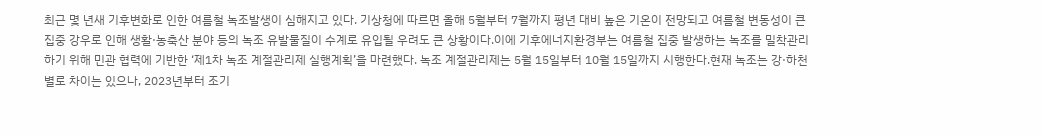최근 몇 년새 기후변화로 인한 여름철 녹조발생이 심해지고 있다. 기상청에 따르면 올해 5월부터 7월까지 평년 대비 높은 기온이 전망되고 여름철 변동성이 큰 집중 강우로 인해 생활·농축산 분야 등의 녹조 유발물질이 수계로 유입될 우려도 큰 상황이다.이에 기후에너지환경부는 여름철 집중 발생하는 녹조를 밀착관리하기 위해 민관 협력에 기반한 ‘제1차 녹조 계절관리제 실행계획’을 마련했다. 녹조 계절관리제는 5월 15일부터 10월 15일까지 시행한다.현재 녹조는 강·하천별로 차이는 있으나, 2023년부터 조기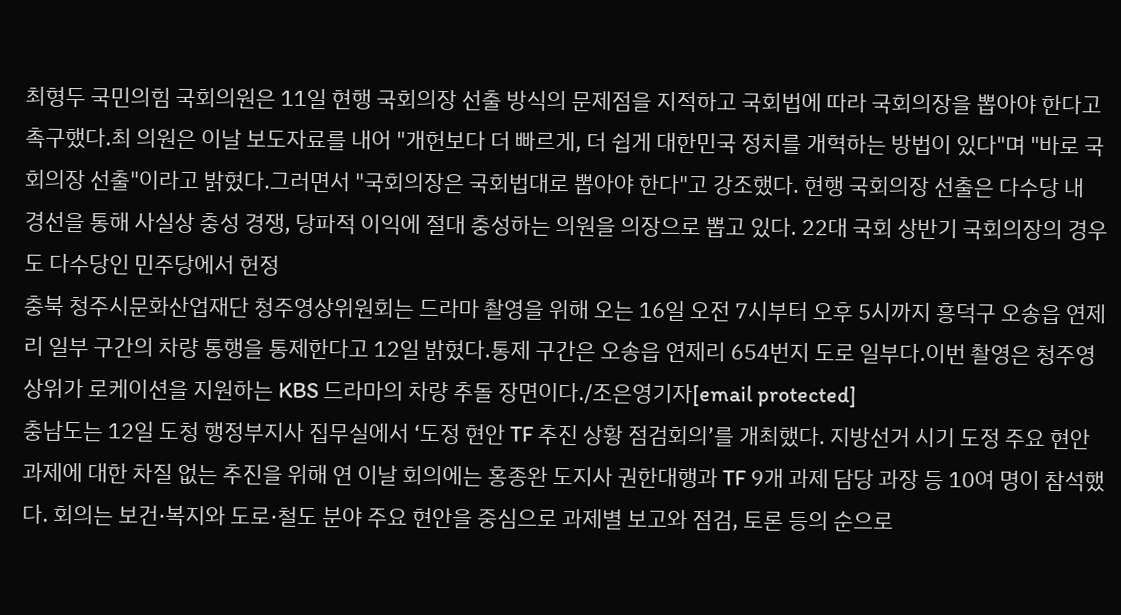최형두 국민의힘 국회의원은 11일 현행 국회의장 선출 방식의 문제점을 지적하고 국회법에 따라 국회의장을 뽑아야 한다고 촉구했다.최 의원은 이날 보도자료를 내어 "개헌보다 더 빠르게, 더 쉽게 대한민국 정치를 개혁하는 방법이 있다"며 "바로 국회의장 선출"이라고 밝혔다.그러면서 "국회의장은 국회법대로 뽑아야 한다"고 강조했다. 현행 국회의장 선출은 다수당 내 경선을 통해 사실상 충성 경쟁, 당파적 이익에 절대 충성하는 의원을 의장으로 뽑고 있다. 22대 국회 상반기 국회의장의 경우도 다수당인 민주당에서 헌정
충북 청주시문화산업재단 청주영상위원회는 드라마 촬영을 위해 오는 16일 오전 7시부터 오후 5시까지 흥덕구 오송읍 연제리 일부 구간의 차량 통행을 통제한다고 12일 밝혔다.통제 구간은 오송읍 연제리 654번지 도로 일부다.이번 촬영은 청주영상위가 로케이션을 지원하는 KBS 드라마의 차량 추돌 장면이다./조은영기자[email protected]
충남도는 12일 도청 행정부지사 집무실에서 ‘도정 현안 TF 추진 상황 점검회의’를 개최했다. 지방선거 시기 도정 주요 현안 과제에 대한 차질 없는 추진을 위해 연 이날 회의에는 홍종완 도지사 권한대행과 TF 9개 과제 담당 과장 등 10여 명이 참석했다. 회의는 보건·복지와 도로·철도 분야 주요 현안을 중심으로 과제별 보고와 점검, 토론 등의 순으로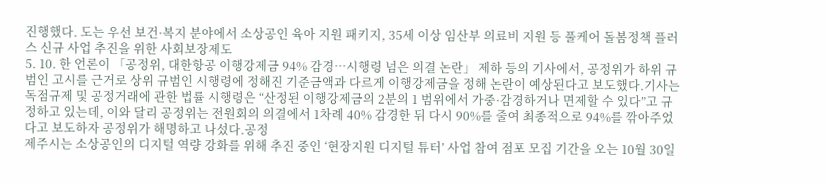진행했다. 도는 우선 보건·복지 분야에서 소상공인 육아 지원 패키지, 35세 이상 임산부 의료비 지원 등 풀케어 돌봄정책 플러스 신규 사업 추진을 위한 사회보장제도
5. 10. 한 언론이 「공정위, 대한항공 이행강제금 94% 감경…시행령 넘은 의결 논란」 제하 등의 기사에서, 공정위가 하위 규범인 고시를 근거로 상위 규범인 시행령에 정해진 기준금액과 다르게 이행강제금을 정해 논란이 예상된다고 보도했다.기사는 독점규제 및 공정거래에 관한 법률 시행령은 “산정된 이행강제금의 2분의 1 범위에서 가중·감경하거나 면제할 수 있다”고 규정하고 있는데, 이와 달리 공정위는 전원회의 의결에서 1차례 40% 감경한 뒤 다시 90%를 줄여 최종적으로 94%를 깎아주었다고 보도하자 공정위가 해명하고 나섰다.공정
제주시는 소상공인의 디지털 역량 강화를 위해 추진 중인 ‘현장지원 디지털 튜터’ 사업 참여 점포 모집 기간을 오는 10월 30일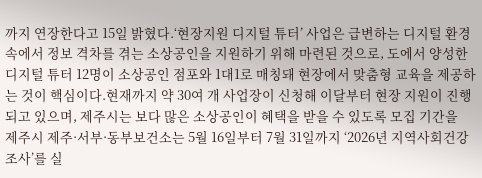까지 연장한다고 15일 밝혔다.‘현장지원 디지털 튜터’ 사업은 급변하는 디지털 환경 속에서 정보 격차를 겪는 소상공인을 지원하기 위해 마련된 것으로, 도에서 양성한 디지털 튜터 12명이 소상공인 점포와 1대1로 매칭돼 현장에서 맞춤형 교육을 제공하는 것이 핵심이다.현재까지 약 30여 개 사업장이 신청해 이달부터 현장 지원이 진행되고 있으며, 제주시는 보다 많은 소상공인이 혜택을 받을 수 있도록 모집 기간을
제주시 제주·서부·동부보건소는 5월 16일부터 7월 31일까지 ‘2026년 지역사회건강조사’를 실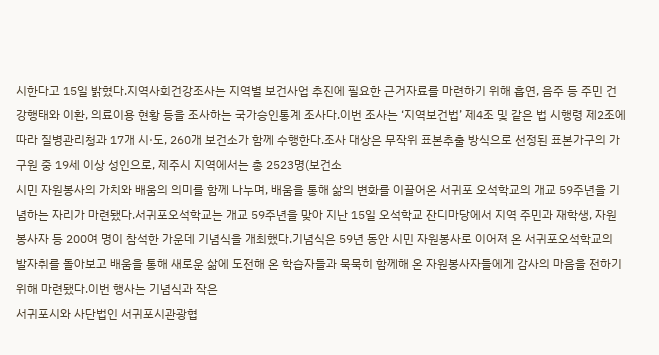시한다고 15일 밝혔다.지역사회건강조사는 지역별 보건사업 추진에 필요한 근거자료를 마련하기 위해 흡연, 음주 등 주민 건강행태와 이환, 의료이용 현황 등을 조사하는 국가승인통계 조사다.이번 조사는 ‘지역보건법’ 제4조 및 같은 법 시행령 제2조에 따라 질병관리청과 17개 시·도, 260개 보건소가 함께 수행한다.조사 대상은 무작위 표본추출 방식으로 선정된 표본가구의 가구원 중 19세 이상 성인으로, 제주시 지역에서는 총 2523명(보건소
시민 자원봉사의 가치와 배움의 의미를 함께 나누며, 배움을 통해 삶의 변화를 이끌어온 서귀포 오석학교의 개교 59주년을 기념하는 자리가 마련됐다.서귀포오석학교는 개교 59주년을 맞아 지난 15일 오석학교 잔디마당에서 지역 주민과 재학생, 자원봉사자 등 200여 명이 참석한 가운데 기념식을 개최했다.기념식은 59년 동안 시민 자원봉사로 이어져 온 서귀포오석학교의 발자취를 돌아보고 배움을 통해 새로운 삶에 도전해 온 학습자들과 묵묵히 함께해 온 자원봉사자들에게 감사의 마음을 전하기 위해 마련됐다.이번 행사는 기념식과 작은
서귀포시와 사단법인 서귀포시관광협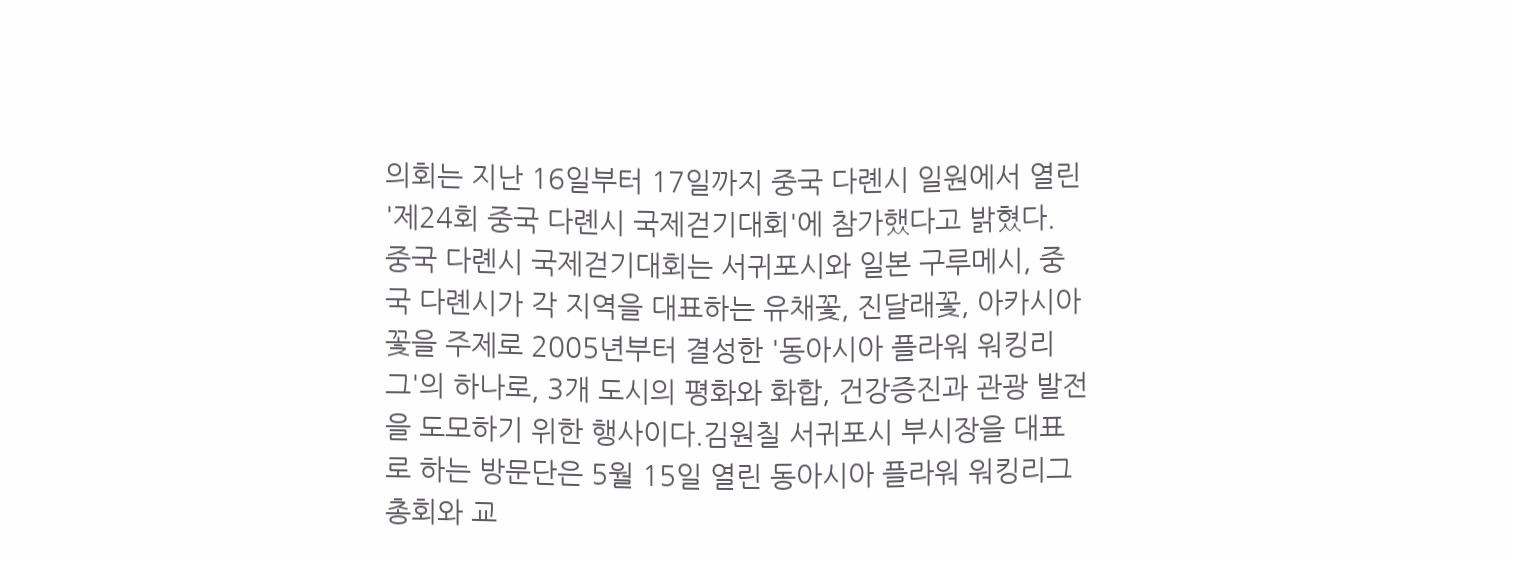의회는 지난 16일부터 17일까지 중국 다롄시 일원에서 열린 '제24회 중국 다롄시 국제걷기대회'에 참가했다고 밝혔다. 중국 다롄시 국제걷기대회는 서귀포시와 일본 구루메시, 중국 다롄시가 각 지역을 대표하는 유채꽃, 진달래꽃, 아카시아꽃을 주제로 2005년부터 결성한 '동아시아 플라워 워킹리그'의 하나로, 3개 도시의 평화와 화합, 건강증진과 관광 발전을 도모하기 위한 행사이다.김원칠 서귀포시 부시장을 대표로 하는 방문단은 5월 15일 열린 동아시아 플라워 워킹리그 총회와 교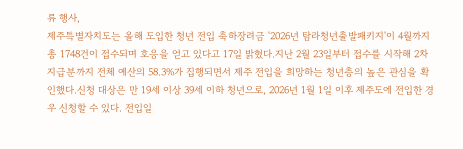류 행사,
제주특별자치도는 올해 도입한 청년 전입 축하장려금 '2026년 탐라청년출발패키지'이 4월까지 총 1748건이 접수되며 호응을 얻고 있다고 17일 밝혔다.지난 2월 23일부터 접수를 시작해 2차 지급분까지 전체 예산의 58.3%가 집행되면서 제주 전입을 희망하는 청년층의 높은 관심을 확인했다.신청 대상은 만 19세 이상 39세 이하 청년으로, 2026년 1월 1일 이후 제주도에 전입한 경우 신청할 수 있다. 전입일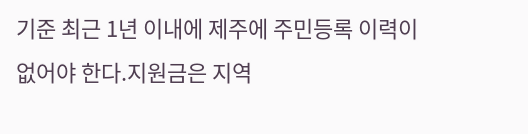기준 최근 1년 이내에 제주에 주민등록 이력이 없어야 한다.지원금은 지역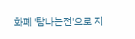화폐 '탐나는전'으로 지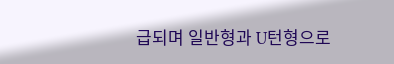급되며 일반형과 U턴형으로